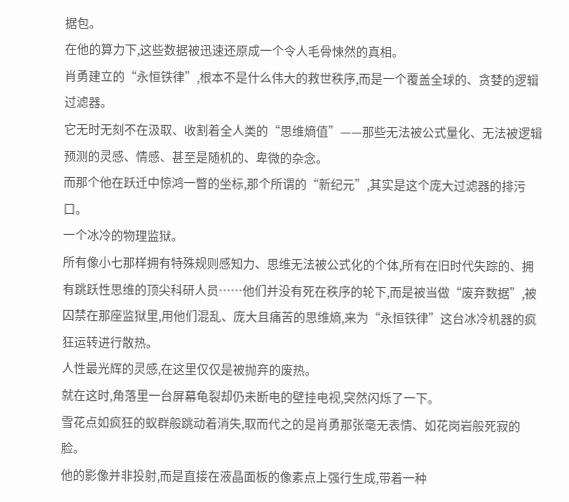据包。
在他的算力下,这些数据被迅速还原成一个令人毛骨悚然的真相。
肖勇建立的“永恒铁律”,根本不是什么伟大的救世秩序,而是一个覆盖全球的、贪婪的逻辑过滤器。
它无时无刻不在汲取、收割着全人类的“思维熵值”——那些无法被公式量化、无法被逻辑预测的灵感、情感、甚至是随机的、卑微的杂念。
而那个他在跃迁中惊鸿一瞥的坐标,那个所谓的“新纪元”,其实是这个庞大过滤器的排污口。
一个冰冷的物理监狱。
所有像小七那样拥有特殊规则感知力、思维无法被公式化的个体,所有在旧时代失踪的、拥有跳跃性思维的顶尖科研人员……他们并没有死在秩序的轮下,而是被当做“废弃数据”,被囚禁在那座监狱里,用他们混乱、庞大且痛苦的思维熵,来为“永恒铁律”这台冰冷机器的疯狂运转进行散热。
人性最光辉的灵感,在这里仅仅是被抛弃的废热。
就在这时,角落里一台屏幕龟裂却仍未断电的壁挂电视,突然闪烁了一下。
雪花点如疯狂的蚁群般跳动着消失,取而代之的是肖勇那张毫无表情、如花岗岩般死寂的脸。
他的影像并非投射,而是直接在液晶面板的像素点上强行生成,带着一种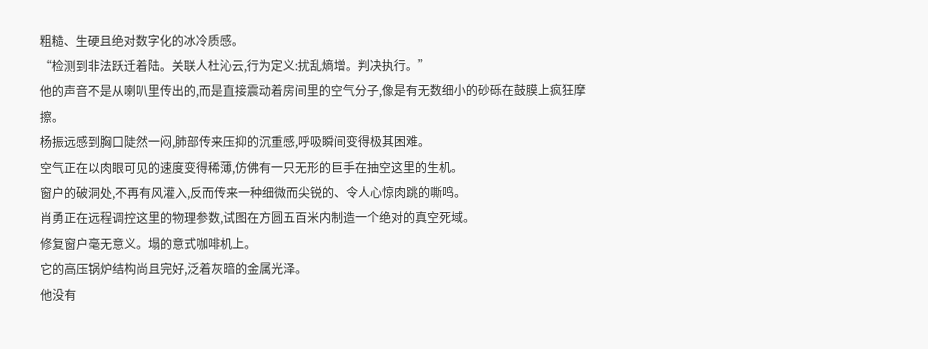粗糙、生硬且绝对数字化的冰冷质感。
“检测到非法跃迁着陆。关联人杜沁云,行为定义:扰乱熵增。判决执行。”
他的声音不是从喇叭里传出的,而是直接震动着房间里的空气分子,像是有无数细小的砂砾在鼓膜上疯狂摩擦。
杨振远感到胸口陡然一闷,肺部传来压抑的沉重感,呼吸瞬间变得极其困难。
空气正在以肉眼可见的速度变得稀薄,仿佛有一只无形的巨手在抽空这里的生机。
窗户的破洞处,不再有风灌入,反而传来一种细微而尖锐的、令人心惊肉跳的嘶鸣。
肖勇正在远程调控这里的物理参数,试图在方圆五百米内制造一个绝对的真空死域。
修复窗户毫无意义。塌的意式咖啡机上。
它的高压锅炉结构尚且完好,泛着灰暗的金属光泽。
他没有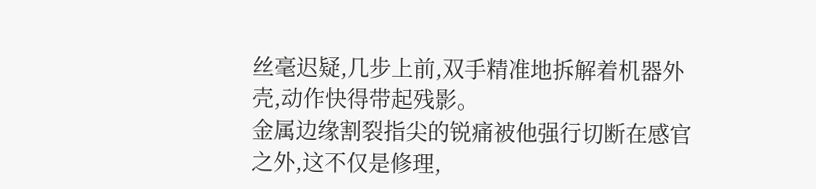丝毫迟疑,几步上前,双手精准地拆解着机器外壳,动作快得带起残影。
金属边缘割裂指尖的锐痛被他强行切断在感官之外,这不仅是修理,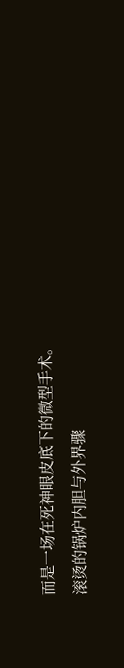而是一场在死神眼皮底下的微型手术。
滚烫的锅炉内胆与外界骤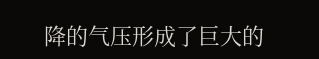降的气压形成了巨大的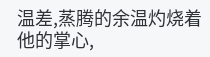温差,蒸腾的余温灼烧着他的掌心,